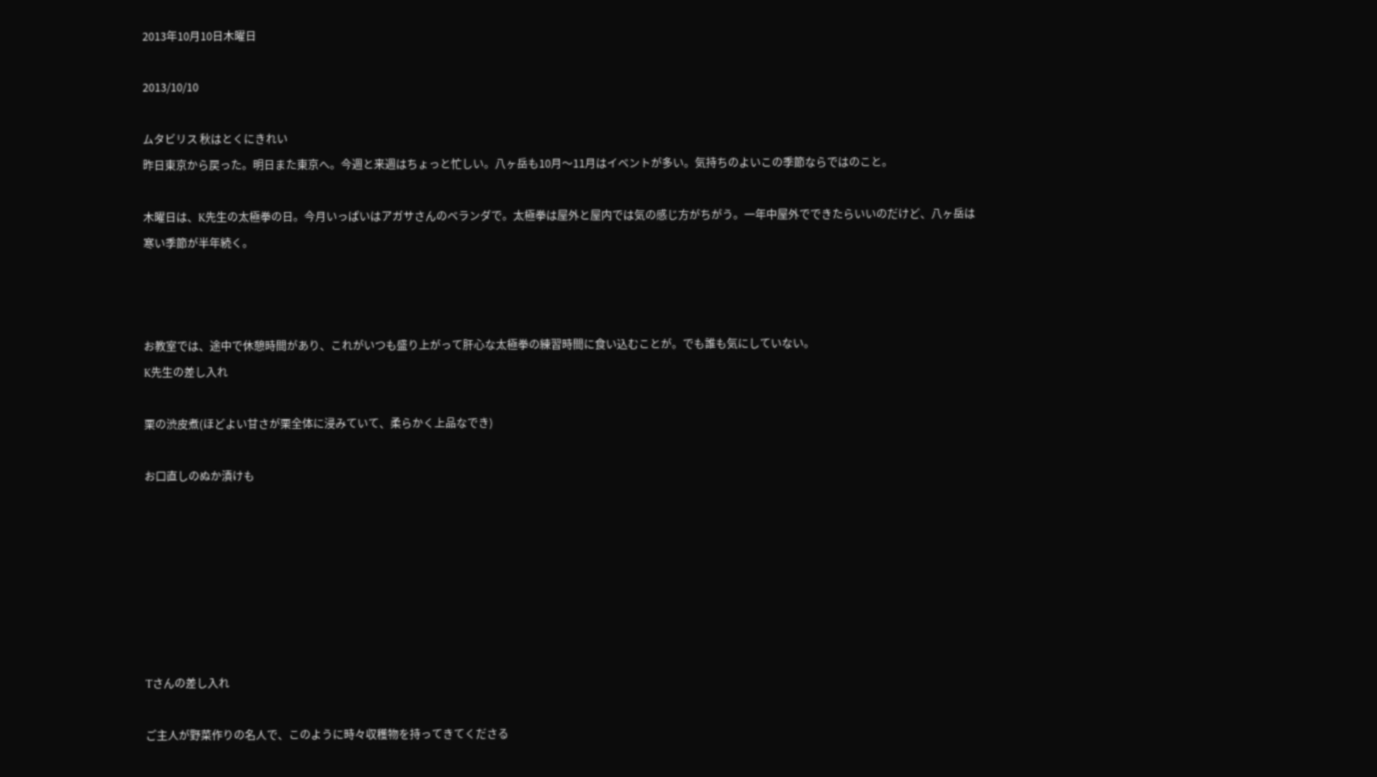2013年10月10日木曜日

2013/10/10

ムタビリス 秋はとくにきれい
昨日東京から戻った。明日また東京へ。今週と来週はちょっと忙しい。八ヶ岳も10月〜11月はイベントが多い。気持ちのよいこの季節ならではのこと。

木曜日は、K先生の太極拳の日。今月いっぱいはアガサさんのベランダで。太極拳は屋外と屋内では気の感じ方がちがう。一年中屋外でできたらいいのだけど、八ヶ岳は寒い季節が半年続く。



お教室では、途中で休憩時間があり、これがいつも盛り上がって肝心な太極拳の練習時間に食い込むことが。でも誰も気にしていない。
K先生の差し入れ

栗の渋皮煮(ほどよい甘さが栗全体に浸みていて、柔らかく上品なでき)

お口直しのぬか漬けも







Tさんの差し入れ

ご主人が野菜作りの名人で、このように時々収穫物を持ってきてくださる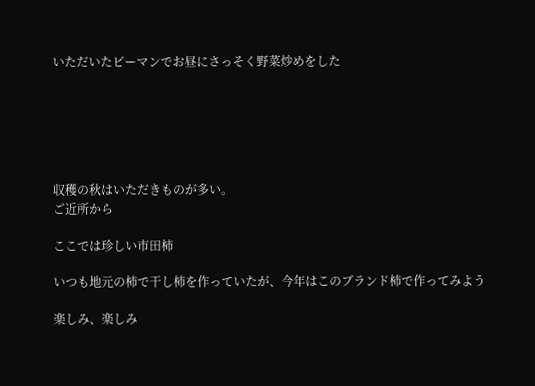いただいたピーマンでお昼にさっそく野菜炒めをした






収穫の秋はいただきものが多い。
ご近所から

ここでは珍しい市田柿

いつも地元の柿で干し柿を作っていたが、今年はこのブランド柿で作ってみよう

楽しみ、楽しみ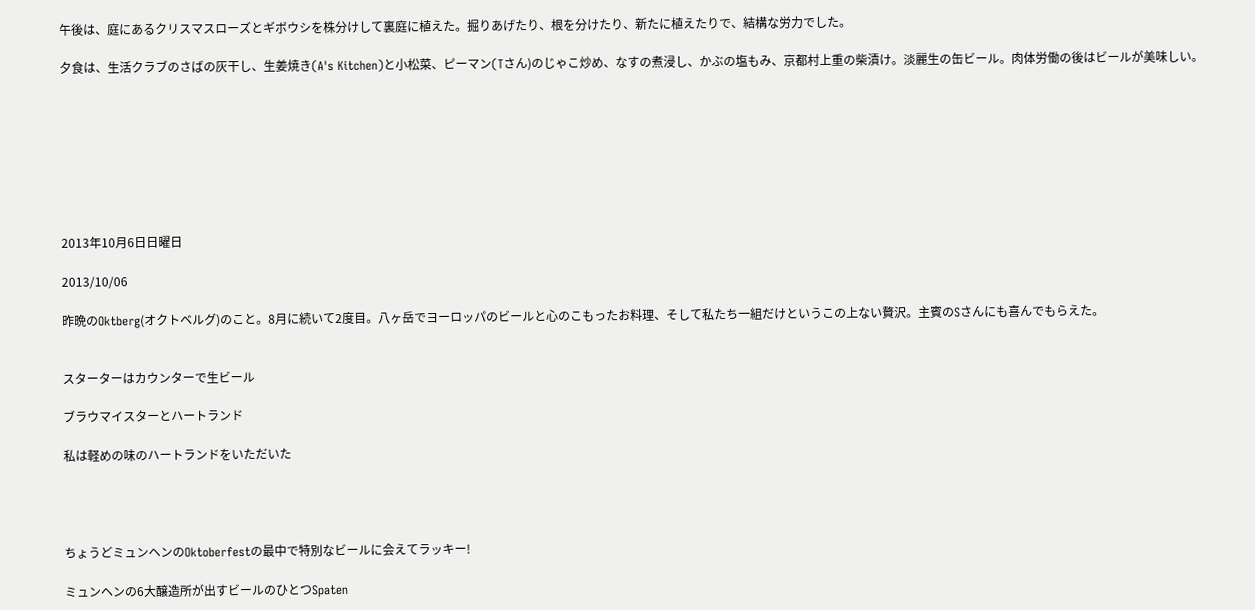午後は、庭にあるクリスマスローズとギボウシを株分けして裏庭に植えた。掘りあげたり、根を分けたり、新たに植えたりで、結構な労力でした。

夕食は、生活クラブのさばの灰干し、生姜焼き(A's Kitchen)と小松菜、ピーマン(Tさん)のじゃこ炒め、なすの煮浸し、かぶの塩もみ、京都村上重の柴漬け。淡麗生の缶ビール。肉体労働の後はビールが美味しい。








2013年10月6日日曜日

2013/10/06

昨晩のOktberg(オクトベルグ)のこと。8月に続いて2度目。八ヶ岳でヨーロッパのビールと心のこもったお料理、そして私たち一組だけというこの上ない贅沢。主賓のSさんにも喜んでもらえた。


スターターはカウンターで生ビール

ブラウマイスターとハートランド

私は軽めの味のハートランドをいただいた




ちょうどミュンヘンのOktoberfestの最中で特別なビールに会えてラッキー!

ミュンヘンの6大醸造所が出すビールのひとつSpaten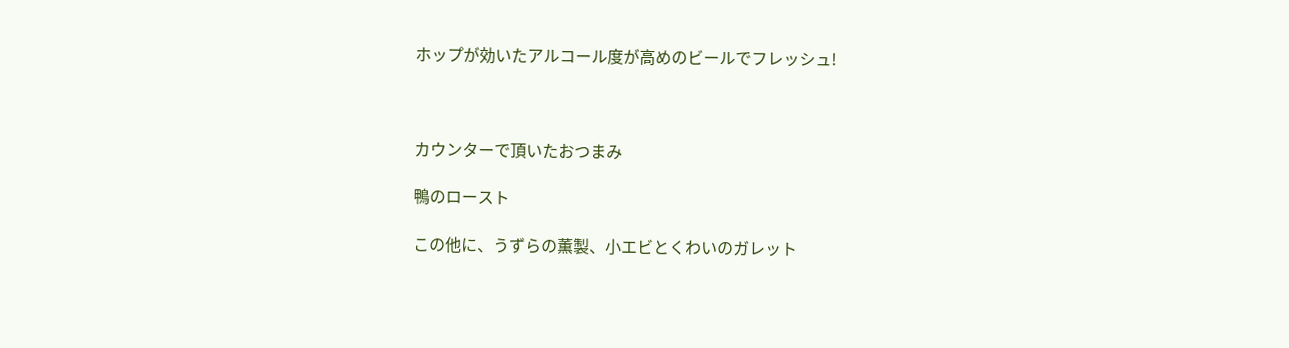ホップが効いたアルコール度が高めのビールでフレッシュ!



カウンターで頂いたおつまみ

鴨のロースト

この他に、うずらの薫製、小エビとくわいのガレット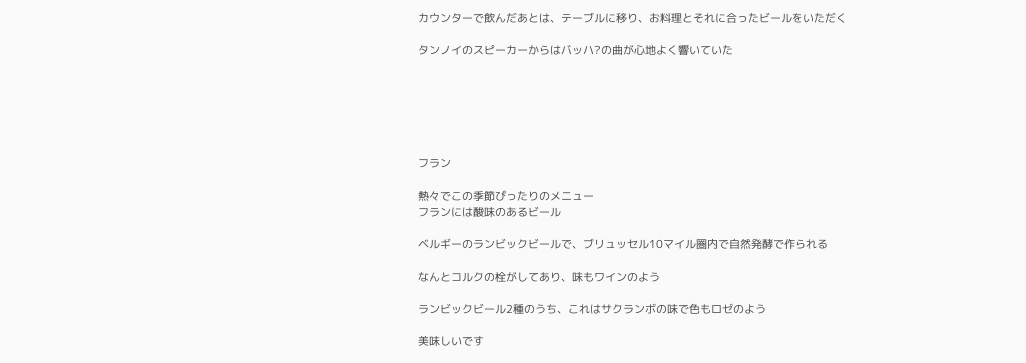カウンターで飲んだあとは、テーブルに移り、お料理とそれに合ったビールをいただく

タンノイのスピーカーからはバッハ?の曲が心地よく響いていた






フラン

熱々でこの季節ぴったりのメニュー
フランには酸味のあるビール

ベルギーのランビックビールで、ブリュッセル10マイル圏内で自然発酵で作られる

なんとコルクの栓がしてあり、味もワインのよう

ランビックビール2種のうち、これはサクランボの味で色もロゼのよう

美味しいです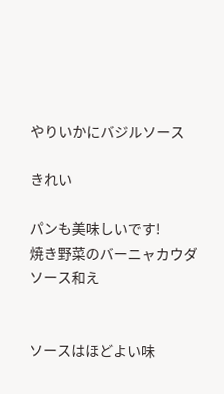やりいかにバジルソース

きれい

パンも美味しいです!
焼き野菜のバーニャカウダソース和え


ソースはほどよい味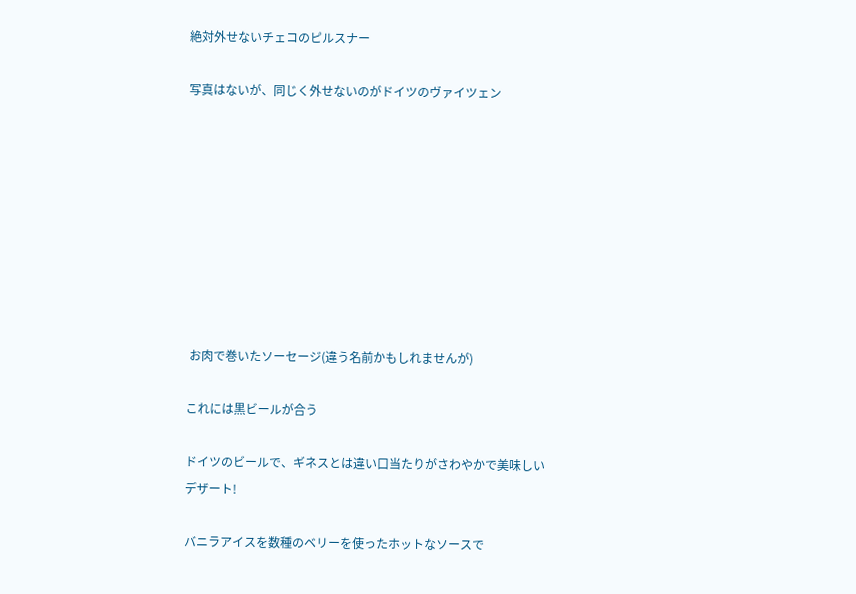絶対外せないチェコのピルスナー

写真はないが、同じく外せないのがドイツのヴァイツェン









 お肉で巻いたソーセージ(違う名前かもしれませんが)

これには黒ビールが合う

ドイツのビールで、ギネスとは違い口当たりがさわやかで美味しい
デザート!

バニラアイスを数種のベリーを使ったホットなソースで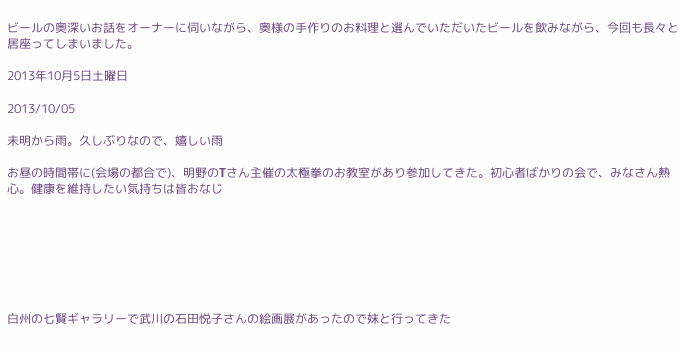ビールの奥深いお話をオーナーに伺いながら、奥様の手作りのお料理と選んでいただいたビールを飲みながら、今回も長々と居座ってしまいました。

2013年10月5日土曜日

2013/10/05

未明から雨。久しぶりなので、嬉しい雨

お昼の時間帯に(会場の都合で)、明野のTさん主催の太極拳のお教室があり参加してきた。初心者ばかりの会で、みなさん熱心。健康を維持したい気持ちは皆おなじ







白州の七賢ギャラリーで武川の石田悦子さんの絵画展があったので妹と行ってきた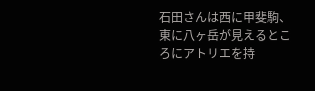石田さんは西に甲斐駒、東に八ヶ岳が見えるところにアトリエを持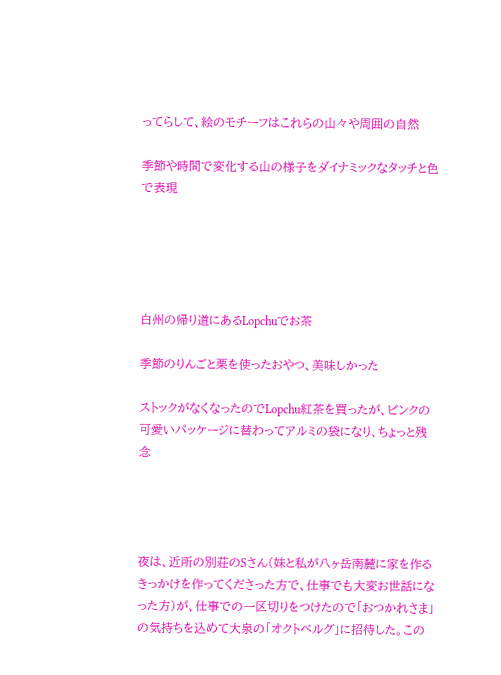ってらして、絵のモチーフはこれらの山々や周囲の自然

季節や時間で変化する山の様子をダイナミックなタッチと色で表現





白州の帰り道にあるLopchuでお茶

季節のりんごと栗を使ったおやつ、美味しかった

ストックがなくなったのでLopchu紅茶を買ったが、ピンクの可愛いパッケージに替わってアルミの袋になり、ちょっと残念




夜は、近所の別荘のSさん(妹と私が八ヶ岳南麓に家を作るきっかけを作ってくださった方で、仕事でも大変お世話になった方)が、仕事での一区切りをつけたので「おつかれさま」の気持ちを込めて大泉の「オクトベルグ」に招待した。この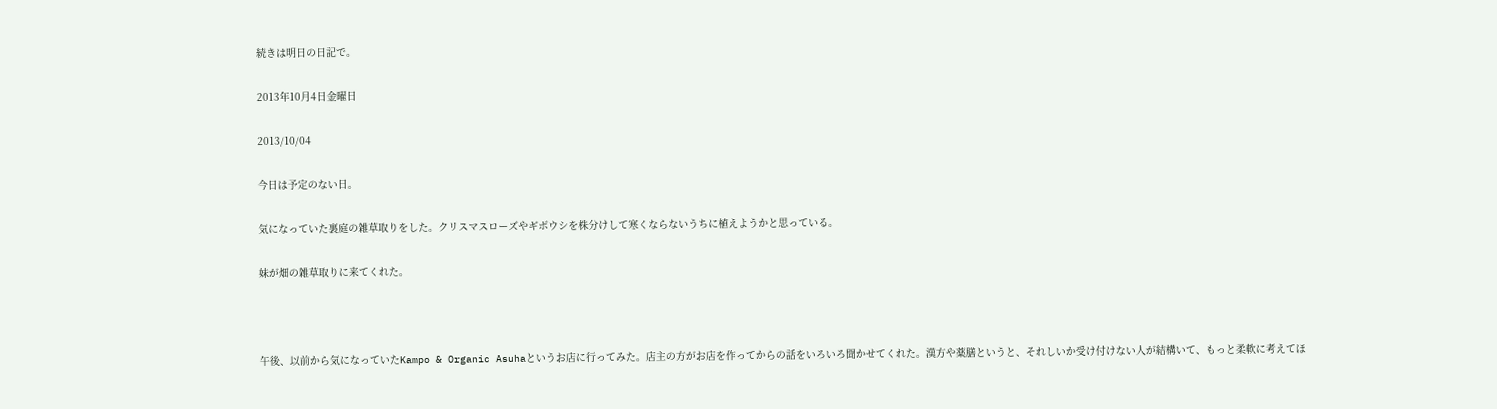続きは明日の日記で。

2013年10月4日金曜日

2013/10/04

今日は予定のない日。

気になっていた裏庭の雑草取りをした。クリスマスローズやギボウシを株分けして寒くならないうちに植えようかと思っている。

妹が畑の雑草取りに来てくれた。



午後、以前から気になっていたKampo & Organic Asuhaというお店に行ってみた。店主の方がお店を作ってからの話をいろいろ聞かせてくれた。漢方や薬膳というと、それしいか受け付けない人が結構いて、もっと柔軟に考えてほ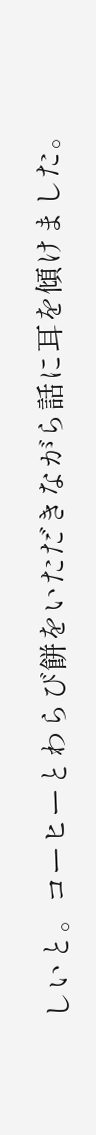しいと。コーヒーとわらび餅をいただきながら話に耳を傾けました。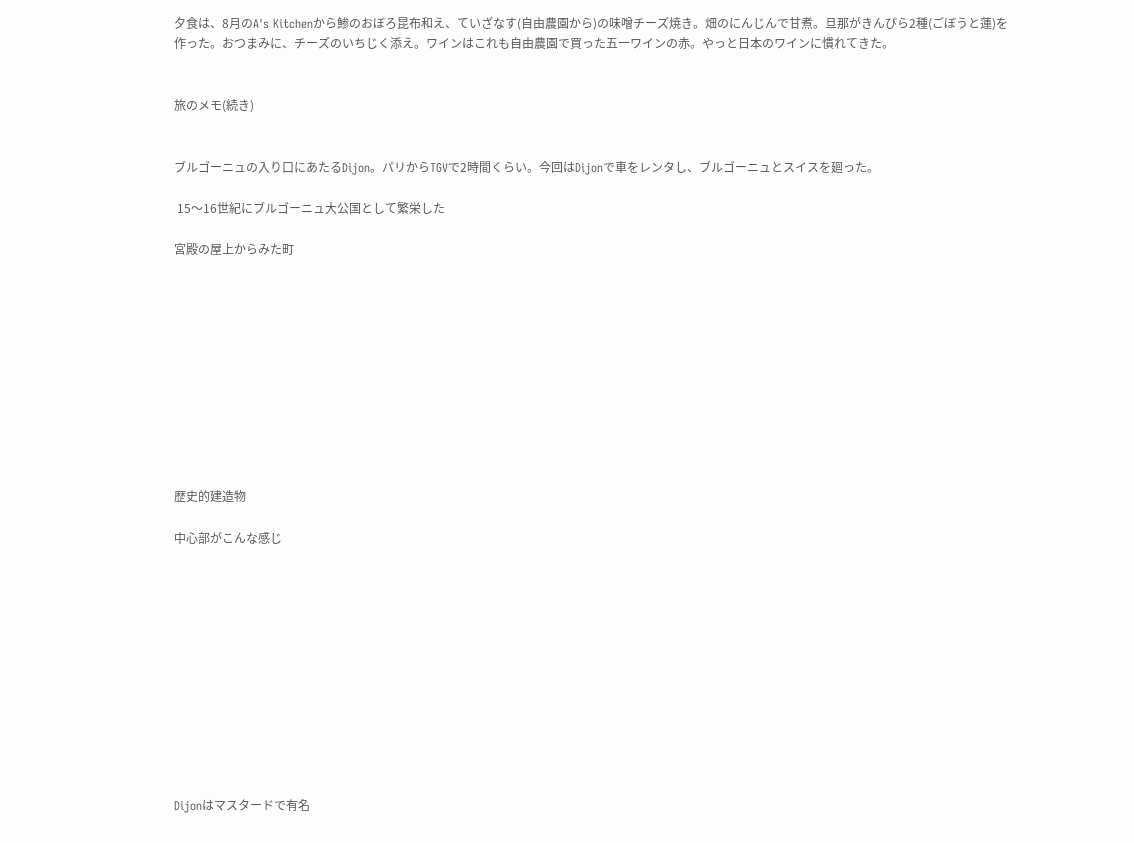夕食は、8月のA's Kitchenから鯵のおぼろ昆布和え、ていざなす(自由農園から)の味噌チーズ焼き。畑のにんじんで甘煮。旦那がきんぴら2種(ごぼうと蓮)を作った。おつまみに、チーズのいちじく添え。ワインはこれも自由農園で買った五一ワインの赤。やっと日本のワインに慣れてきた。


旅のメモ(続き)


ブルゴーニュの入り口にあたるDijon。パリからTGVで2時間くらい。今回はDijonで車をレンタし、ブルゴーニュとスイスを廻った。

 15〜16世紀にブルゴーニュ大公国として繁栄した

宮殿の屋上からみた町











歴史的建造物

中心部がこんな感じ












Dijonはマスタードで有名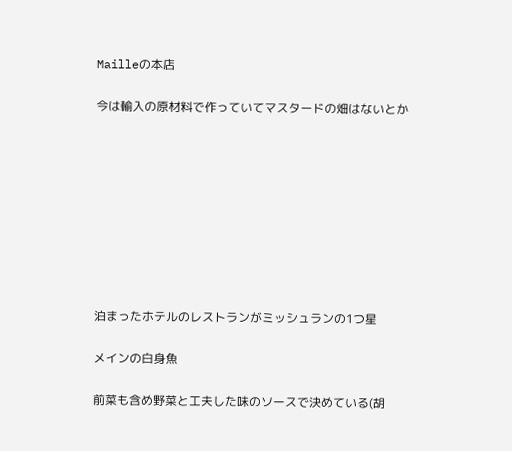Mailleの本店

今は輸入の原材料で作っていてマスタードの畑はないとか









泊まったホテルのレストランがミッシュランの1つ星

メインの白身魚

前菜も含め野菜と工夫した味のソースで決めている(胡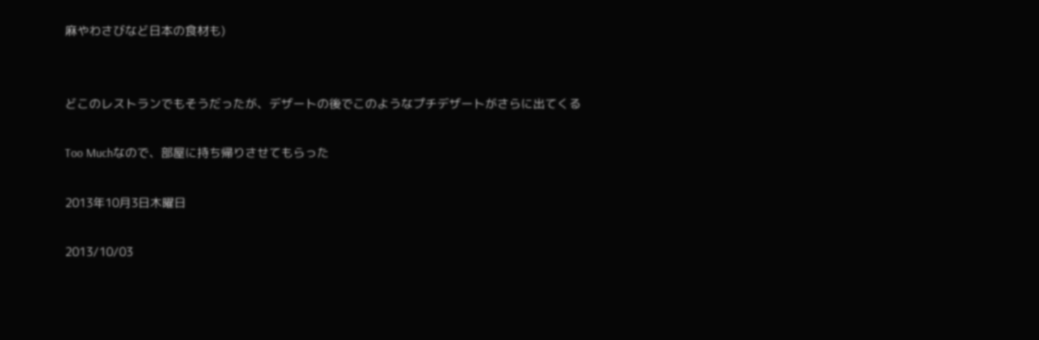麻やわさびなど日本の食材も)


どこのレストランでもそうだったが、デザートの後でこのようなプチデザートがさらに出てくる

Too Muchなので、部屋に持ち帰りさせてもらった

2013年10月3日木曜日

2013/10/03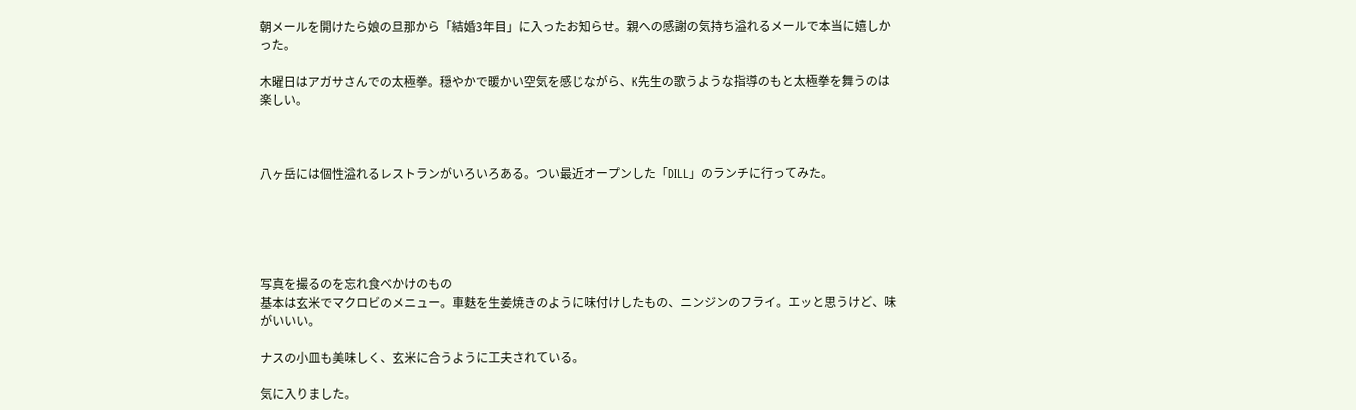朝メールを開けたら娘の旦那から「結婚3年目」に入ったお知らせ。親への感謝の気持ち溢れるメールで本当に嬉しかった。

木曜日はアガサさんでの太極拳。穏やかで暖かい空気を感じながら、K先生の歌うような指導のもと太極拳を舞うのは楽しい。



八ヶ岳には個性溢れるレストランがいろいろある。つい最近オープンした「DILL」のランチに行ってみた。





写真を撮るのを忘れ食べかけのもの
基本は玄米でマクロビのメニュー。車麩を生姜焼きのように味付けしたもの、ニンジンのフライ。エッと思うけど、味がいいい。

ナスの小皿も美味しく、玄米に合うように工夫されている。

気に入りました。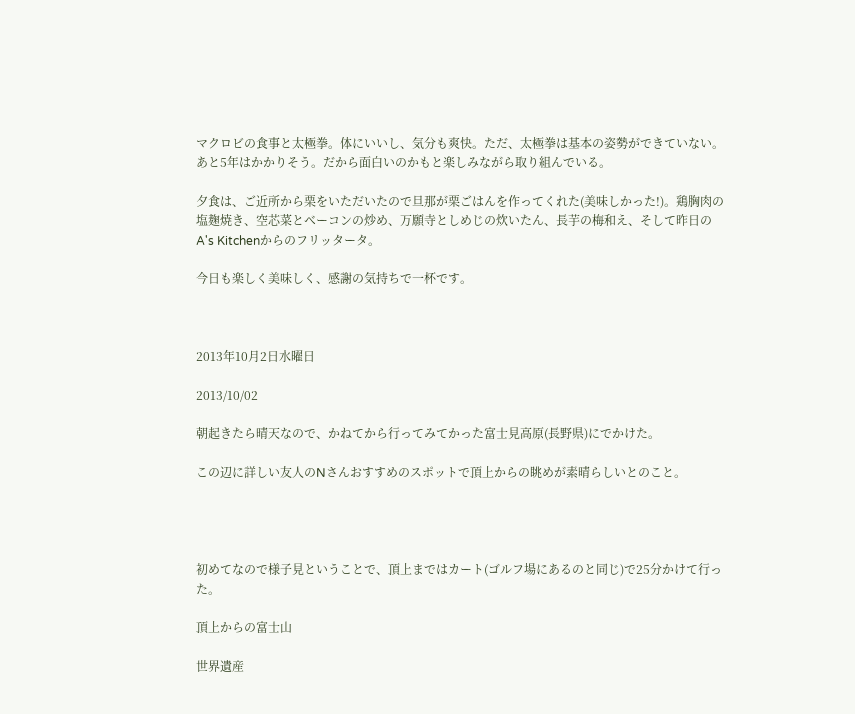マクロビの食事と太極拳。体にいいし、気分も爽快。ただ、太極拳は基本の姿勢ができていない。あと5年はかかりそう。だから面白いのかもと楽しみながら取り組んでいる。

夕食は、ご近所から栗をいただいたので旦那が栗ごはんを作ってくれた(美味しかった!)。鶏胸肉の塩麹焼き、空芯菜とベーコンの炒め、万願寺としめじの炊いたん、長芋の梅和え、そして昨日のA's Kitchenからのフリッタータ。

今日も楽しく美味しく、感謝の気持ちで一杯です。



2013年10月2日水曜日

2013/10/02

朝起きたら晴天なので、かねてから行ってみてかった富士見高原(長野県)にでかけた。

この辺に詳しい友人のNさんおすすめのスポットで頂上からの眺めが素晴らしいとのこと。




初めてなので様子見ということで、頂上まではカート(ゴルフ場にあるのと同じ)で25分かけて行った。

頂上からの富士山

世界遺産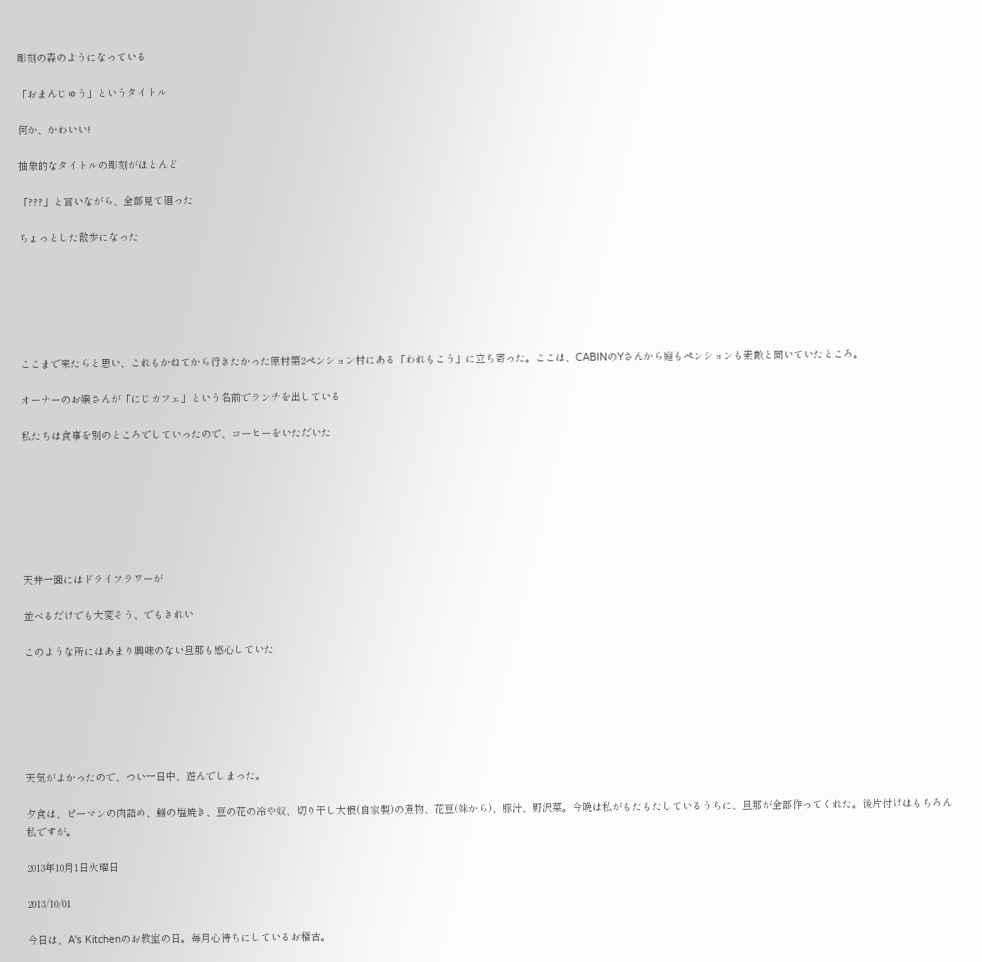彫刻の森のようになっている

「おまんじゅう」というタイトル

何か、かわいい!

抽象的なタイトルの彫刻がほとんど

「???」と言いながら、全部見て廻った

ちょっとした散歩になった






ここまで来たらと思い、これもかねてから行きたかった原村第2ペンション村にある「われもこう」に立ち寄った。ここは、CABINのYさんから庭もペンションも素敵と聞いていたところ。

オーナーのお嬢さんが「にじカフェ」という名前でランチを出している

私たちは食事を別のところでしていったので、コーヒーをいただいた







天井一面にはドライフラワーが

並べるだけでも大変そう、でもきれい

このような所にはあまり興味のない旦那も感心していた






天気がよかったので、つい一日中、遊んでしまった。

夕食は、ピーマンの肉詰め、鰯の塩焼き、豆の花の冷や奴、切り干し大根(自家製)の煮物、花豆(妹から)、豚汁、野沢菜。今晩は私がもたもたしているうちに、旦那が全部作ってくれた。後片付けはもちろん私ですが。

2013年10月1日火曜日

2013/10/01

今日は、A's Kitchenのお教室の日。毎月心待ちにしているお稽古。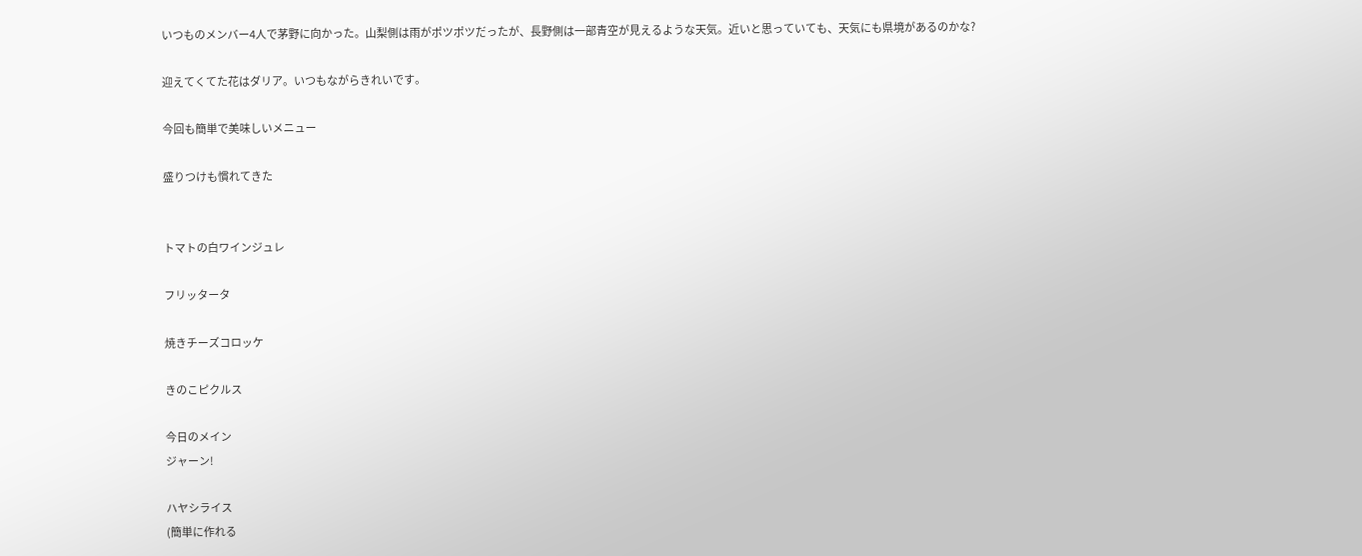いつものメンバー4人で茅野に向かった。山梨側は雨がポツポツだったが、長野側は一部青空が見えるような天気。近いと思っていても、天気にも県境があるのかな?

迎えてくてた花はダリア。いつもながらきれいです。

今回も簡単で美味しいメニュー

盛りつけも慣れてきた


トマトの白ワインジュレ

フリッタータ

焼きチーズコロッケ

きのこピクルス

今日のメイン
ジャーン!

ハヤシライス
(簡単に作れる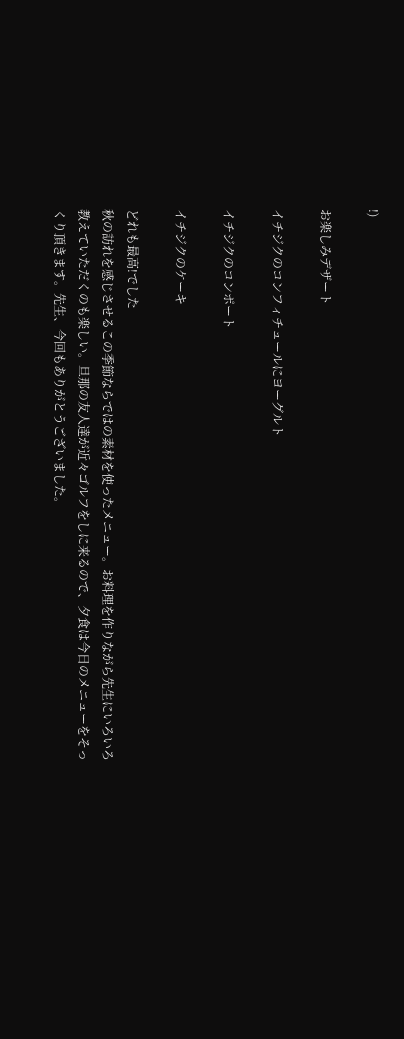!)

お楽しみデザート

イチジクのコンフィチュールにヨーグルト

イチジクのコンポート

イチジクのケーキ

どれも最高!でした
秋の訪れを感じさせるこの季節ならではの素材を使ったメニュー。お料理を作りながら先生にいろいろ教えていただくのも楽しい。旦那の友人達が近々ゴルフをしに来るので、夕食は今日のメニューをそっくり頂きます。先生、今回もありがとうございました。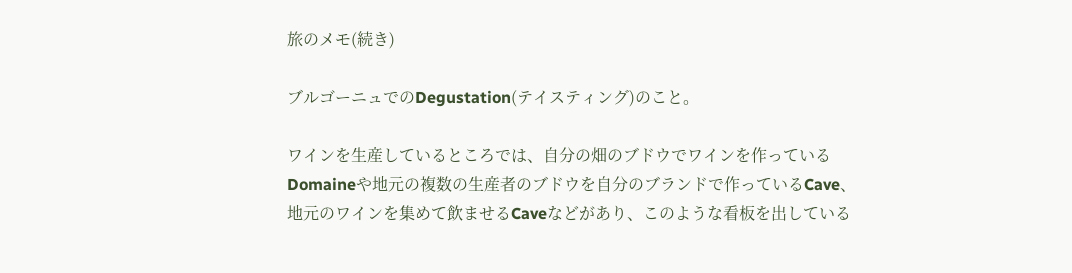旅のメモ(続き)

ブルゴーニュでのDegustation(テイスティング)のこと。

ワインを生産しているところでは、自分の畑のブドウでワインを作っているDomaineや地元の複数の生産者のブドウを自分のブランドで作っているCave、地元のワインを集めて飲ませるCaveなどがあり、このような看板を出している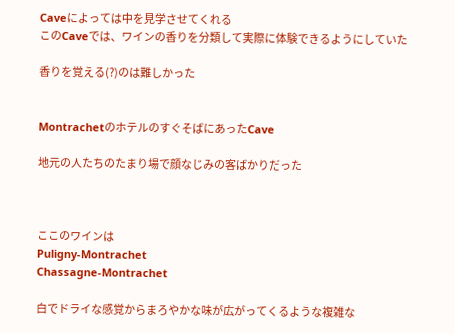Caveによっては中を見学させてくれる
このCaveでは、ワインの香りを分類して実際に体験できるようにしていた

香りを覚える(?)のは難しかった


MontrachetのホテルのすぐそばにあったCave

地元の人たちのたまり場で顔なじみの客ばかりだった



ここのワインは
Puligny-Montrachet
Chassagne-Montrachet

白でドライな感覚からまろやかな味が広がってくるような複雑な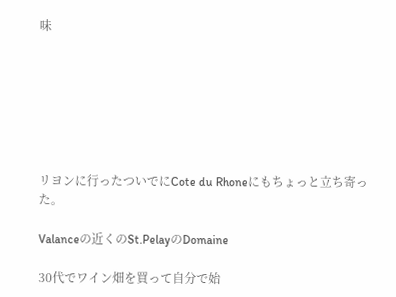味







リヨンに行ったついでにCote du Rhoneにもちょっと立ち寄った。

Valanceの近くのSt.PelayのDomaine

30代でワイン畑を買って自分で始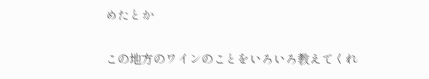めたとか

この地方のワインのことをいろいろ教えてくれ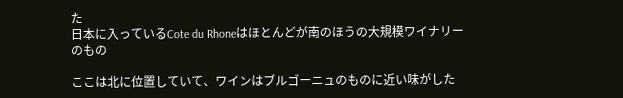た
日本に入っているCote du Rhoneはほとんどが南のほうの大規模ワイナリーのもの

ここは北に位置していて、ワインはブルゴーニュのものに近い味がした